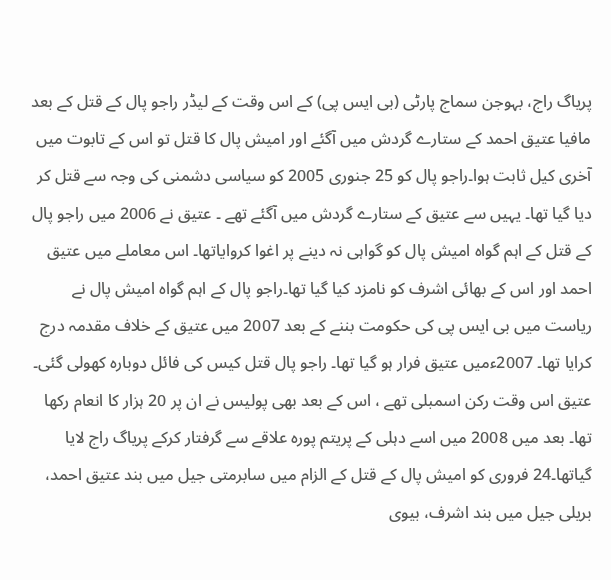پریاگ راج، بہوجن سماج پارٹی (بی ایس پی) کے اس وقت کے لیڈر راجو پال کے قتل کے بعد مافیا عتیق احمد کے ستارے گردش میں آگئے اور امیش پال کا قتل تو اس کے تابوت میں آخری کیل ثابت ہوا۔راجو پال کو 25 جنوری 2005 کو سیاسی دشمنی کی وجہ سے قتل کر دیا گیا تھا۔ یہیں سے عتیق کے ستارے گردش میں آگئے تھے ۔ عتیق نے 2006 میں راجو پال کے قتل کے اہم گواہ امیش پال کو گواہی نہ دینے پر اغوا کروایاتھا۔ اس معاملے میں عتیق احمد اور اس کے بھائی اشرف کو نامزد کیا گیا تھا۔راجو پال کے اہم گواہ امیش پال نے ریاست میں بی ایس پی کی حکومت بننے کے بعد 2007 میں عتیق کے خلاف مقدمہ درج کرایا تھا۔ 2007ءمیں عتیق فرار ہو گیا تھا۔ راجو پال قتل کیس کی فائل دوبارہ کھولی گئی۔ عتیق اس وقت رکن اسمبلی تھے ، اس کے بعد بھی پولیس نے ان پر 20 ہزار کا انعام رکھا تھا۔ بعد میں 2008 میں اسے دہلی کے پریتم پورہ علاقے سے گرفتار کرکے پریاگ راج لایا گیاتھا۔24 فروری کو امیش پال کے قتل کے الزام میں سابرمتی جیل میں بند عتیق احمد، بریلی جیل میں بند اشرف، بیوی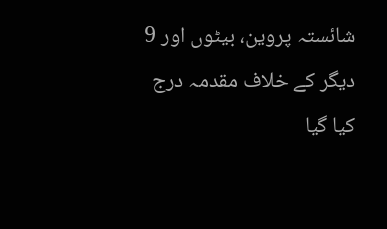شائستہ پروین، بیٹوں اور 9 دیگر کے خلاف مقدمہ درج کیا گیا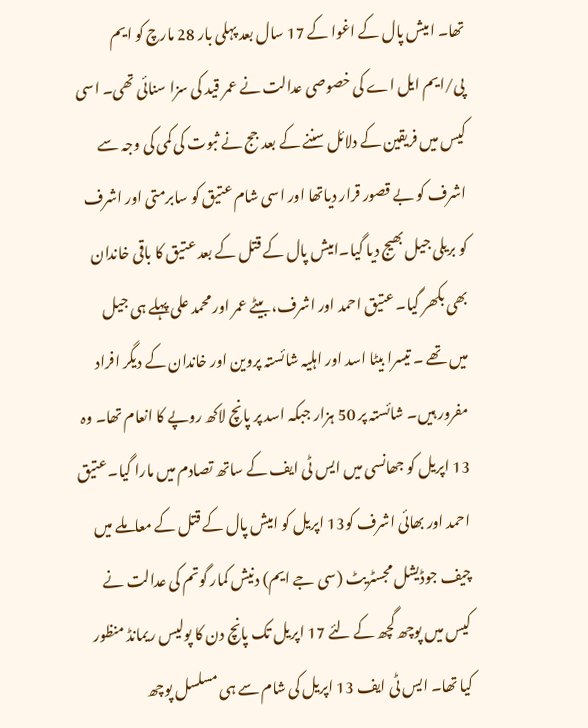تھا۔ امیش پال کے اغوا کے 17 سال بعد پہلی بار 28 مارچ کو ایم پی/ایم ایل اے کی خصوصی عدالت نے عمر قید کی سزا سنائی تھی۔ اسی کیس میں فریقین کے دلائل سننے کے بعد جج نے ثبوت کی کمی کی وجہ سے اشرف کو بے قصور قرار دیاتھا اور اسی شام عتیق کو سابرمتی اور اشرف کو بریلی جیل بھیج دیا گیا۔امیش پال کے قتل کے بعد عتیق کا باقی خاندان بھی بکھر گیا۔ عتیق احمد اور اشرف، بیٹے عمر اور محمد علی پہلے ہی جیل میں تھے ۔ تیسرا بیٹا اسد اور اہلیہ شائستہ پروین اور خاندان کے دیگر افراد مفرور ہیں۔ شائستہ پر 50 ہزار جبکہ اسد پر پانچ لاکھ روپے کا انعام تھا۔ وہ 13 اپریل کو جھانسی میں ایس ٹی ایف کے ساتھ تصادم میں مارا گیا۔عتیق احمد اور بھائی اشرف کو13 اپریل کو امیش پال کے قتل کے معاملے میں چیف جوڈیشل مجسٹریٹ (سی جے ایم) دنیش کمار گوتم کی عدالت نے کیس میں پوچھ گچھ کے لئے 17 اپریل تک پانچ دن کا پولیس ریمانڈ منظور کیا تھا۔ ایس ٹی ایف 13 اپریل کی شام سے ہی مسلسل پوچھ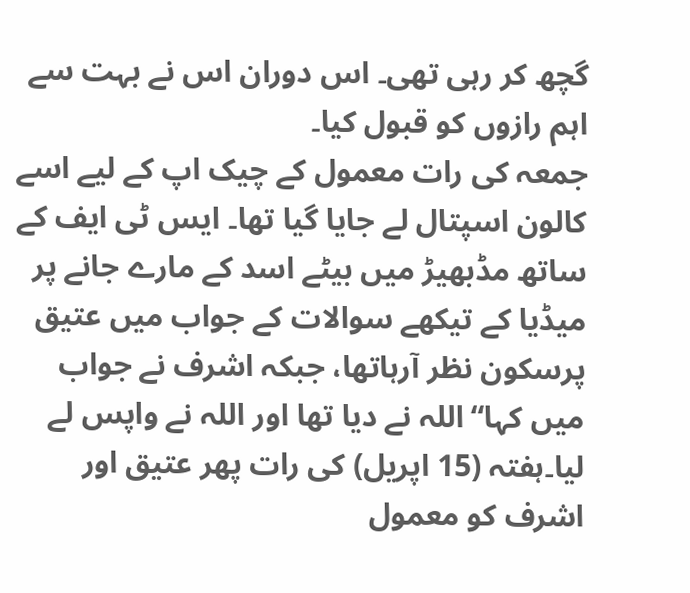گچھ کر رہی تھی۔ اس دوران اس نے بہت سے اہم رازوں کو قبول کیا۔
جمعہ کی رات معمول کے چیک اپ کے لیے اسے کالون اسپتال لے جایا گیا تھا۔ ایس ٹی ایف کے ساتھ مڈبھیڑ میں بیٹے اسد کے مارے جانے پر میڈیا کے تیکھے سوالات کے جواب میں عتیق پرسکون نظر آرہاتھا، جبکہ اشرف نے جواب میں کہا“اللہ نے دیا تھا اور اللہ نے واپس لے لیا۔ہفتہ (15 اپریل) کی رات پھر عتیق اور اشرف کو معمول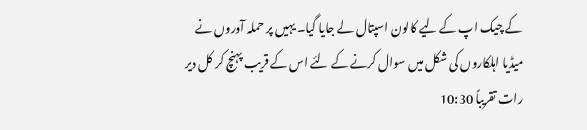کے چیک اپ کے لیے کالون اسپتال لے جایا گیا۔ یہیں پر حملہ آوروں نے میڈیا اہلکاروں کی شکل میں سوال کرنے کے لئے اس کے قریب پہنچ کر کل دیر رات تقریباً 10:30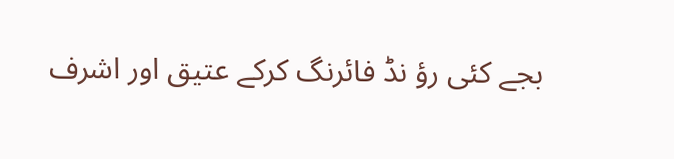بجے کئی رؤ نڈ فائرنگ کرکے عتیق اور اشرف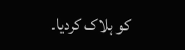کو ہلاک کردیا۔